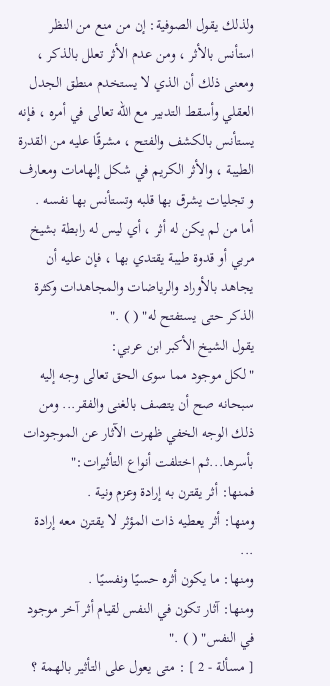ولذلك يقول الصوفية: إن من منع من النظر استأنس بالأثر ، ومن عدم الأثر تعلل بالذكر ، ومعنى ذلك أن الذي لا يستخدم منطق الجدل العقلي وأسقط التدبير مع الله تعالى في أمره ، فإنه يستأنس بالكشف والفتح ، مشرقًا عليه من القدرة الطيبة ، والأثر الكريم في شكل إلهامات ومعارف و تجليات يشرق بها قلبه وتستأنس بها نفسه .
أما من لم يكن له أثر ، أي ليس له رابطة بشيخ مربي أو قدوة طيبة يقتدي بها ، فإن عليه أن يجاهد بالأوراد والرياضات والمجاهدات وكثرة الذكر حتى يستفتح له" ( ) ."
يقول الشيخ الأكبر ابن عربي:
"لكل موجود مما سوى الحق تعالى وجه إليه سبحانه صح أن يتصف بالغنى والفقر... ومن ذلك الوجه الخفي ظهرت الآثار عن الموجودات بأسرها...ثم اختلفت أنواع التأثيرات:"
فمنها: أثر يقترن به إرادة وعزم ونية .
ومنها: أثر يعطيه ذات المؤثر لا يقترن معه إرادة ...
ومنها: ما يكون أثره حسيًا ونفسيًا .
ومنها: آثار تكون في النفس لقيام أثر آخر موجود في النفس" ( ) ."
[ مسألة - 2 ] : متى يعول على التأثير بالهمة ؟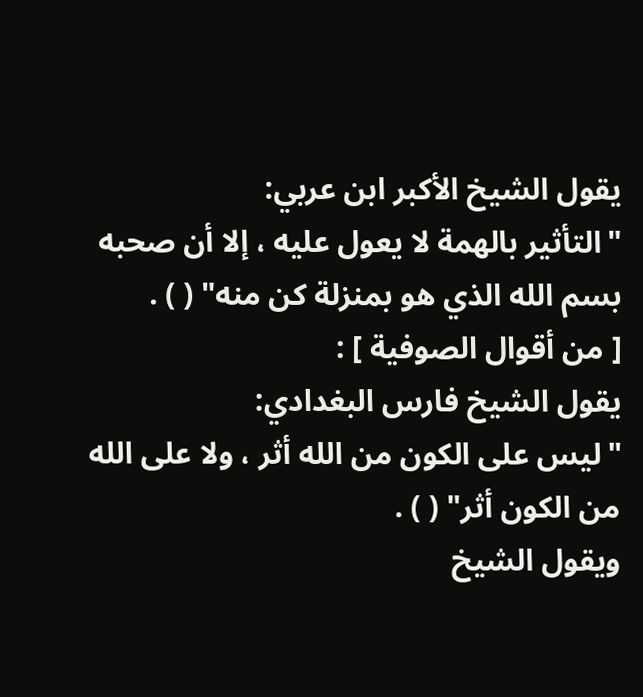يقول الشيخ الأكبر ابن عربي:
"التأثير بالهمة لا يعول عليه ، إلا أن صحبه بسم الله الذي هو بمنزلة كن منه" ( ) .
[ من أقوال الصوفية ] :
يقول الشيخ فارس البغدادي:
"ليس على الكون من الله أثر ، ولا على الله من الكون أثر" ( ) .
ويقول الشيخ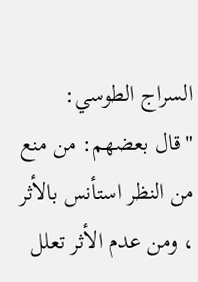السراج الطوسي:
"قال بعضهم: من منع من النظر استأنس بالأثر ، ومن عدم الأثر تعلل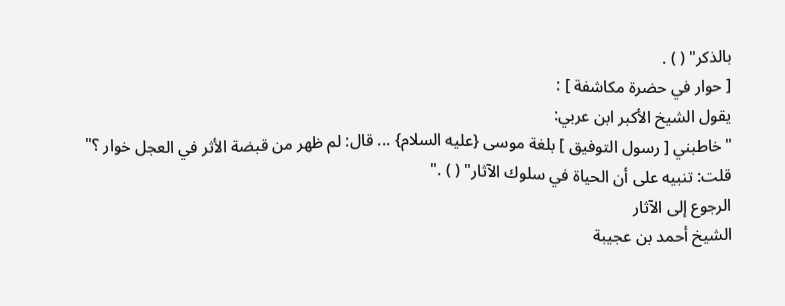بالذكر" ( ) .
[ حوار في حضرة مكاشفة ] :
يقول الشيخ الأكبر ابن عربي:
"خاطبني [ رسول التوفيق ] بلغة موسى {عليه السلام} ... قال: لم ظهر من قبضة الأثر في العجل خوار ؟"
قلت: تنبيه على أن الحياة في سلوك الآثار" ( ) ."
الرجوع إلى الآثار
الشيخ أحمد بن عجيبة